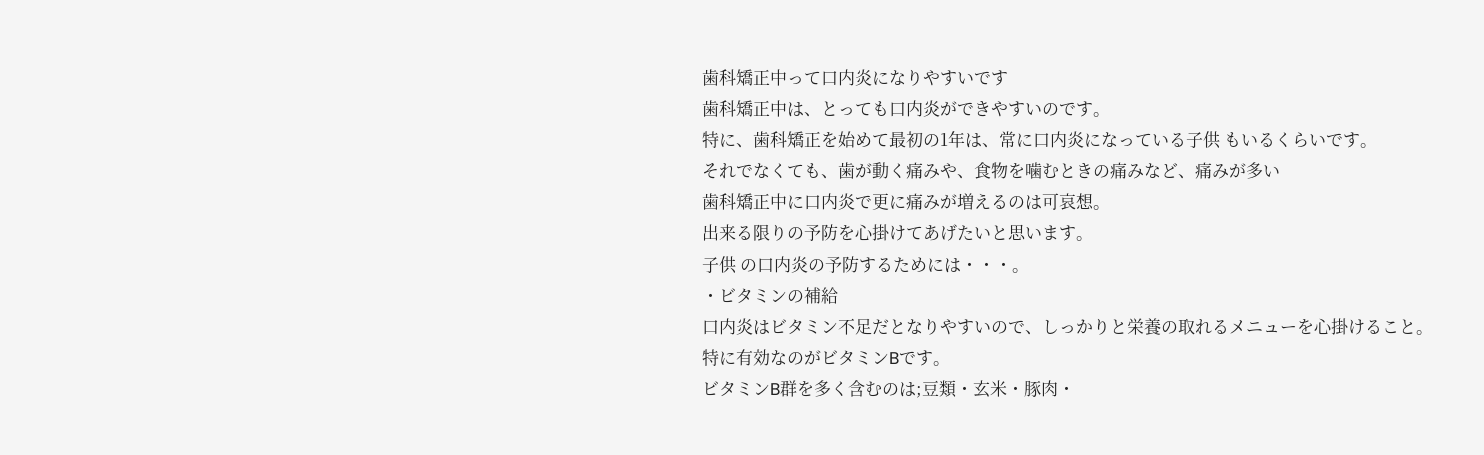歯科矯正中って口内炎になりやすいです
歯科矯正中は、とっても口内炎ができやすいのです。
特に、歯科矯正を始めて最初の1年は、常に口内炎になっている子供 もいるくらいです。
それでなくても、歯が動く痛みや、食物を噛むときの痛みなど、痛みが多い
歯科矯正中に口内炎で更に痛みが増えるのは可哀想。
出来る限りの予防を心掛けてあげたいと思います。
子供 の口内炎の予防するためには・・・。
・ビタミンの補給
口内炎はビタミン不足だとなりやすいので、しっかりと栄養の取れるメニューを心掛けること。
特に有効なのがビタミンBです。
ビタミンB群を多く含むのは;豆類・玄米・豚肉・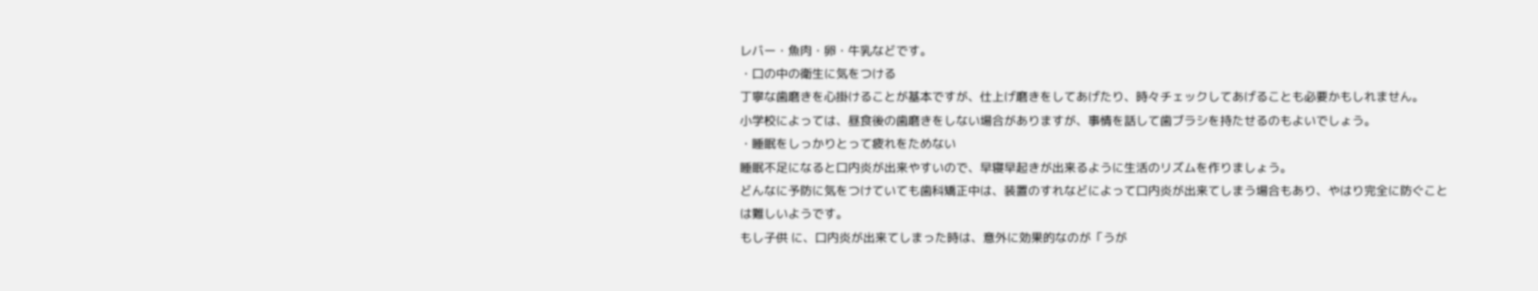レバー・魚肉・卵・牛乳などです。
・口の中の衛生に気をつける
丁寧な歯磨きを心掛けることが基本ですが、仕上げ磨きをしてあげたり、時々チェックしてあげることも必要かもしれません。
小学校によっては、昼食後の歯磨きをしない場合がありますが、事情を話して歯ブラシを持たせるのもよいでしょう。
・睡眠をしっかりとって疲れをためない
睡眠不足になると口内炎が出来やすいので、早寝早起きが出来るように生活のリズムを作りましょう。
どんなに予防に気をつけていても歯科矯正中は、装置のすれなどによって口内炎が出来てしまう場合もあり、やはり完全に防ぐことは難しいようです。
もし子供 に、口内炎が出来てしまった時は、意外に効果的なのが「うが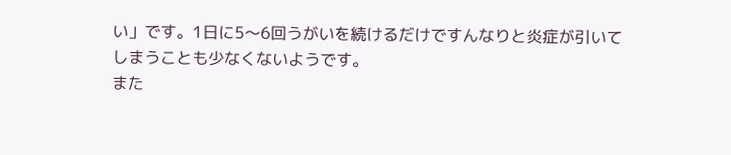い」です。1日に5〜6回うがいを続けるだけですんなりと炎症が引いてしまうことも少なくないようです。
また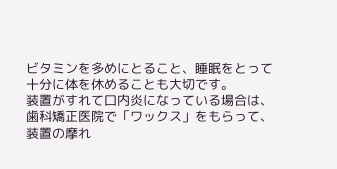ビタミンを多めにとること、睡眠をとって十分に体を休めることも大切です。
装置がすれて口内炎になっている場合は、歯科矯正医院で「ワックス」をもらって、装置の摩れ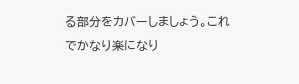る部分をカバーしましょう。これでかなり楽になり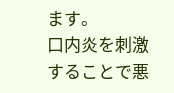ます。
口内炎を刺激することで悪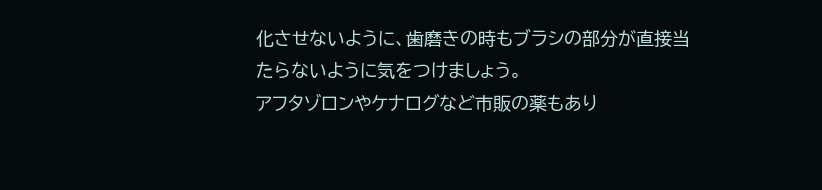化させないように、歯磨きの時もブラシの部分が直接当たらないように気をつけましょう。
アフタゾロンやケナログなど市販の薬もあり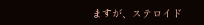ますが、ステロイド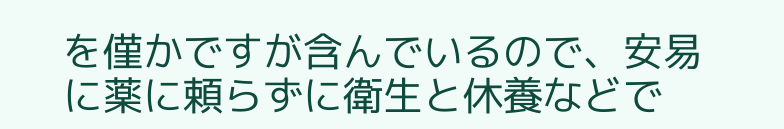を僅かですが含んでいるので、安易に薬に頼らずに衛生と休養などで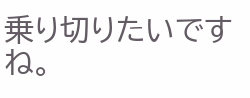乗り切りたいですね。